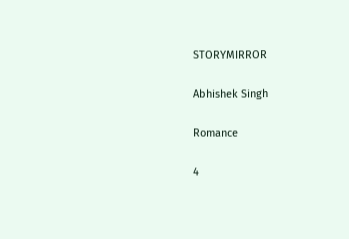STORYMIRROR

Abhishek Singh

Romance

4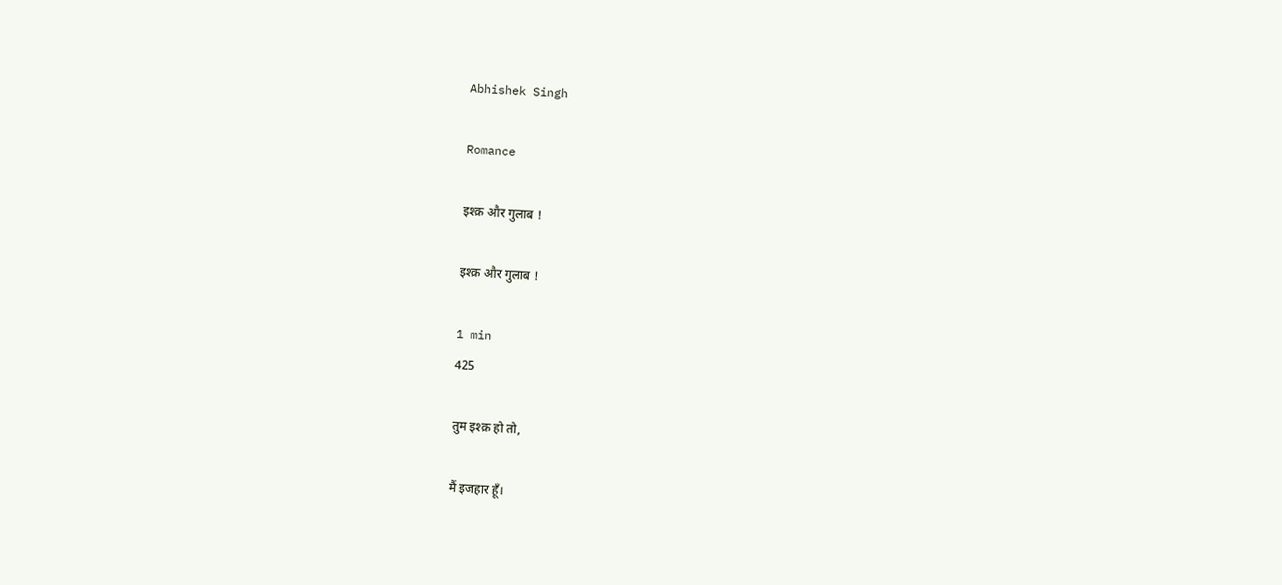Abhishek Singh

Romance

इश्क़ और गुलाब !

इश्क़ और गुलाब !

1 min
425

तुम इश्क़ हो तो,

मैं इजहार हूँ।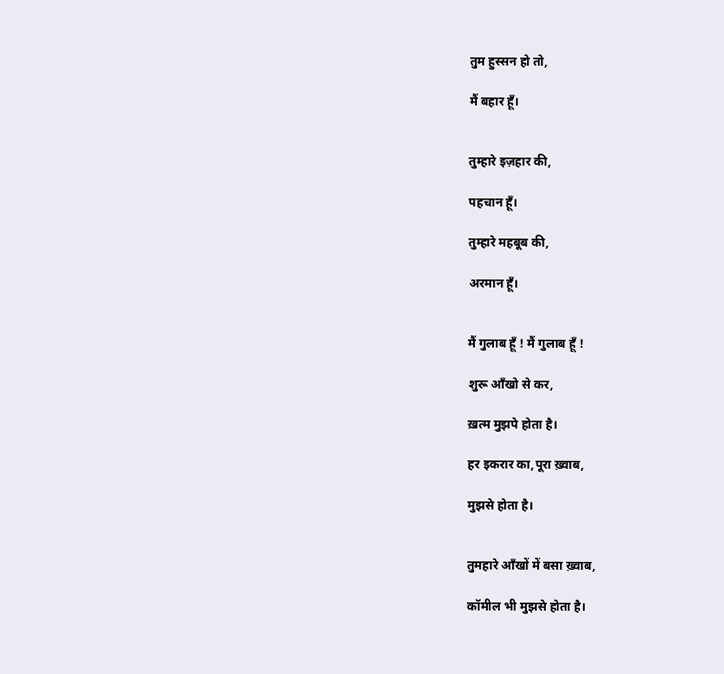तुम हुस्सन हो तो,

मैं बहार हूँ।


तुम्हारे इज़हार की,

पहचान हूँ।

तुम्हारे महबूब की,

अरमान हूँ।


मैं गुलाब हूँ ! मैं गुलाब हूँ !

शुरू आँखो से कर,

ख़त्म मुझपे होता है।

हर इकरार का,पूरा ख़्वाब,

मुझसे होता है।


तुमहारे आँखों में बसा ख़्वाब,

कॉमील भी मुझसे होता है।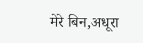मेरे बिन,अधूरा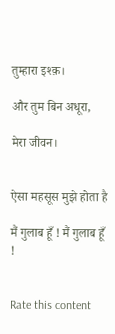तुम्हारा इश्क़।

और तुम बिन अधूरा,

मेरा जीवन।


ऐसा महसूस मुझे होता है

मैं गुलाब हूँ ! मैं गुलाब हूँ !


Rate this content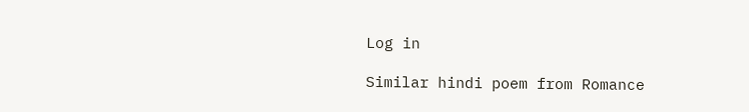Log in

Similar hindi poem from Romance